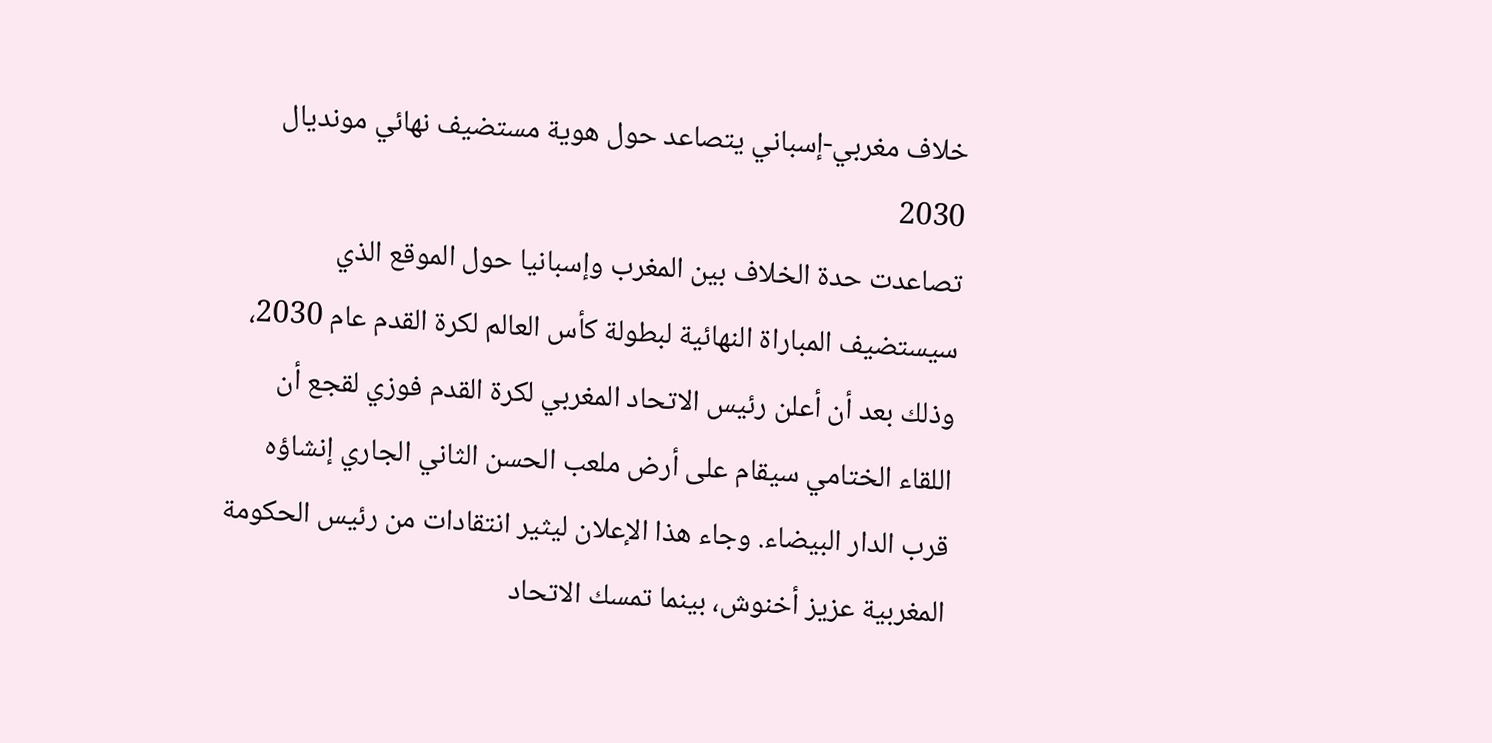خلاف مغربي-إسباني يتصاعد حول هوية مستضيف نهائي مونديال 2030
تصاعدت حدة الخلاف بين المغرب وإسبانيا حول الموقع الذي سيستضيف المباراة النهائية لبطولة كأس العالم لكرة القدم عام 2030، وذلك بعد أن أعلن رئيس الاتحاد المغربي لكرة القدم فوزي لقجع أن اللقاء الختامي سيقام على أرض ملعب الحسن الثاني الجاري إنشاؤه قرب الدار البيضاء. وجاء هذا الإعلان ليثير انتقادات من رئيس الحكومة المغربية عزيز أخنوش، بينما تمسك الاتحاد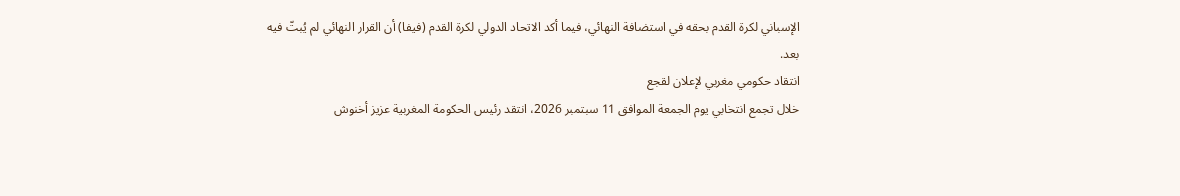الإسباني لكرة القدم بحقه في استضافة النهائي، فيما أكد الاتحاد الدولي لكرة القدم (فيفا) أن القرار النهائي لم يُبتّ فيه بعد.
انتقاد حكومي مغربي لإعلان لقجع
خلال تجمع انتخابي يوم الجمعة الموافق 11 سبتمبر 2026، انتقد رئيس الحكومة المغربية عزيز أخنوش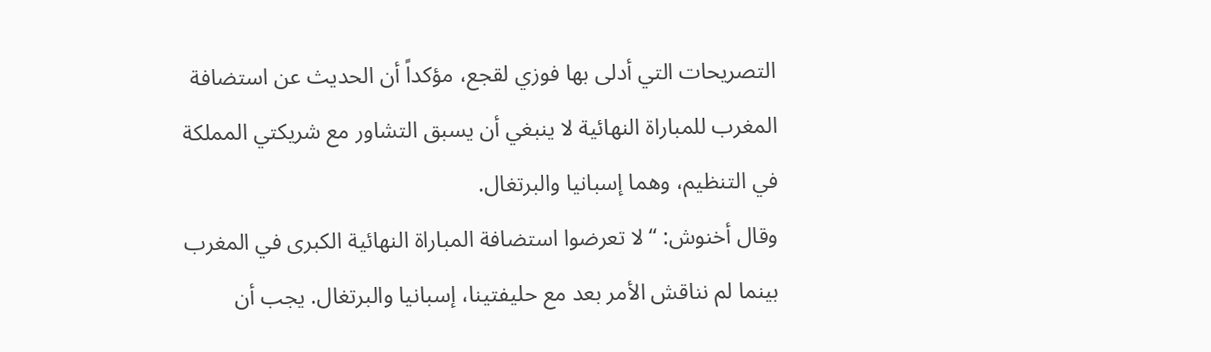التصريحات التي أدلى بها فوزي لقجع، مؤكداً أن الحديث عن استضافة المغرب للمباراة النهائية لا ينبغي أن يسبق التشاور مع شريكتي المملكة في التنظيم، وهما إسبانيا والبرتغال.
وقال أخنوش: “لا تعرضوا استضافة المباراة النهائية الكبرى في المغرب بينما لم نناقش الأمر بعد مع حليفتينا، إسبانيا والبرتغال. يجب أن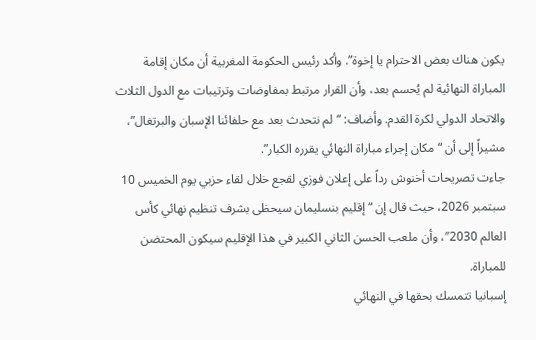يكون هناك بعض الاحترام يا إخوة”. وأكد رئيس الحكومة المغربية أن مكان إقامة المباراة النهائية لم يُحسم بعد، وأن القرار مرتبط بمفاوضات وترتيبات مع الدول الثلاث والاتحاد الدولي لكرة القدم. وأضاف: “لم نتحدث بعد مع حلفائنا الإسبان والبرتغال”، مشيراً إلى أن “مكان إجراء مباراة النهائي يقرره الكبار”.
جاءت تصريحات أخنوش رداً على إعلان فوزي لقجع خلال لقاء حزبي يوم الخميس 10 سبتمبر 2026، حيث قال إن “إقليم بنسليمان سيحظى بشرف تنظيم نهائي كأس العالم 2030″، وأن ملعب الحسن الثاني الكبير في هذا الإقليم سيكون المحتضن للمباراة.
إسبانيا تتمسك بحقها في النهائي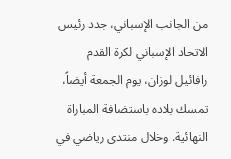من الجانب الإسباني، جدد رئيس الاتحاد الإسباني لكرة القدم رافائيل لوزان، يوم الجمعة أيضاً، تمسك بلاده باستضافة المباراة النهائية. وخلال منتدى رياضي في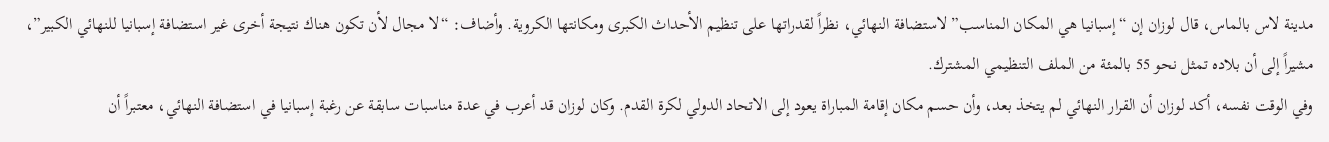مدينة لاس بالماس، قال لوزان إن “إسبانيا هي المكان المناسب” لاستضافة النهائي، نظراً لقدراتها على تنظيم الأحداث الكبرى ومكانتها الكروية. وأضاف: “لا مجال لأن تكون هناك نتيجة أخرى غير استضافة إسبانيا للنهائي الكبير”، مشيراً إلى أن بلاده تمثل نحو 55 بالمئة من الملف التنظيمي المشترك.
وفي الوقت نفسه، أكد لوزان أن القرار النهائي لم يتخذ بعد، وأن حسم مكان إقامة المباراة يعود إلى الاتحاد الدولي لكرة القدم. وكان لوزان قد أعرب في عدة مناسبات سابقة عن رغبة إسبانيا في استضافة النهائي، معتبراً أن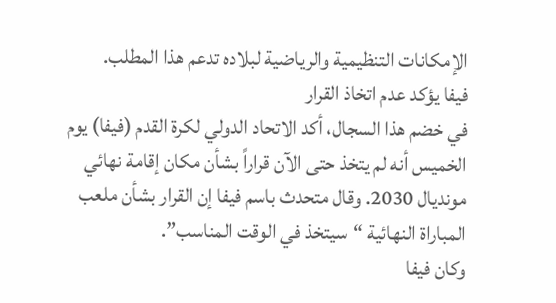الإمكانات التنظيمية والرياضية لبلاده تدعم هذا المطلب.
فيفا يؤكد عدم اتخاذ القرار
في خضم هذا السجال، أكد الاتحاد الدولي لكرة القدم (فيفا) يوم الخميس أنه لم يتخذ حتى الآن قراراً بشأن مكان إقامة نهائي مونديال 2030. وقال متحدث باسم فيفا إن القرار بشأن ملعب المباراة النهائية “سيتخذ في الوقت المناسب”.
وكان فيفا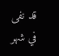قد نفى في شهر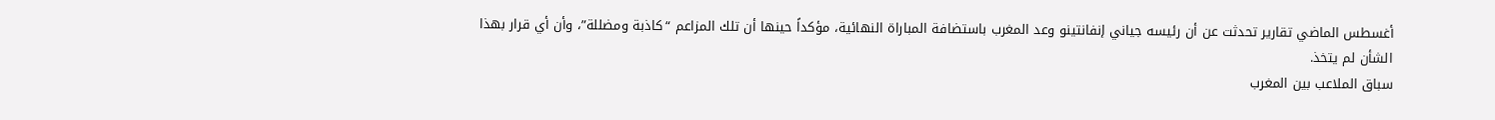أغسطس الماضي تقارير تحدثت عن أن رئيسه جياني إنفانتينو وعد المغرب باستضافة المباراة النهائية، مؤكداً حينها أن تلك المزاعم “كاذبة ومضللة”، وأن أي قرار بهذا الشأن لم يتخذ.
سباق الملاعب بين المغرب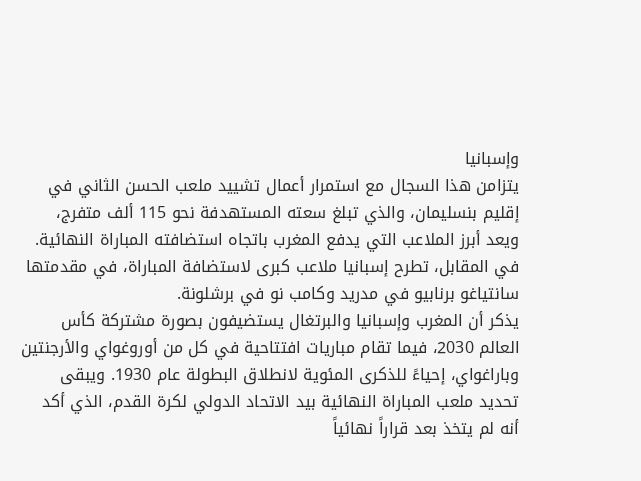وإسبانيا
يتزامن هذا السجال مع استمرار أعمال تشييد ملعب الحسن الثاني في إقليم بنسليمان، والذي تبلغ سعته المستهدفة نحو 115 ألف متفرج، ويعد أبرز الملاعب التي يدفع المغرب باتجاه استضافته المباراة النهائية. في المقابل، تطرح إسبانيا ملاعب كبرى لاستضافة المباراة، في مقدمتها سانتياغو برنابيو في مدريد وكامب نو في برشلونة.
يذكر أن المغرب وإسبانيا والبرتغال يستضيفون بصورة مشتركة كأس العالم 2030، فيما تقام مباريات افتتاحية في كل من أوروغواي والأرجنتين وباراغواي، إحياءً للذكرى المئوية لانطلاق البطولة عام 1930. ويبقى تحديد ملعب المباراة النهائية بيد الاتحاد الدولي لكرة القدم، الذي أكد أنه لم يتخذ بعد قراراً نهائياً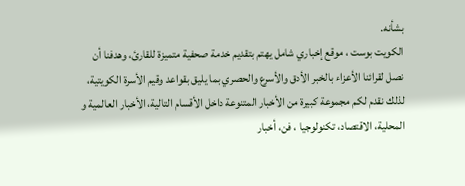بشأنه.
الكويت بوست ، موقع إخباري شامل يهتم بتقديم خدمة صحفية متميزة للقارئ، وهدفنا أن نصل لقرائنا الأعزاء بالخبر الأدق والأسرع والحصري بما يليق بقواعد وقيم الأسرة الكويتية، لذلك نقدم لكم مجموعة كبيرة من الأخبار المتنوعة داخل الأقسام التالية، الأخبار العالمية و المحلية، الاقتصاد، تكنولوجيا ، فن، أخبار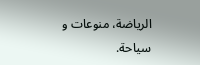الرياضة، منوعات و سياحة.